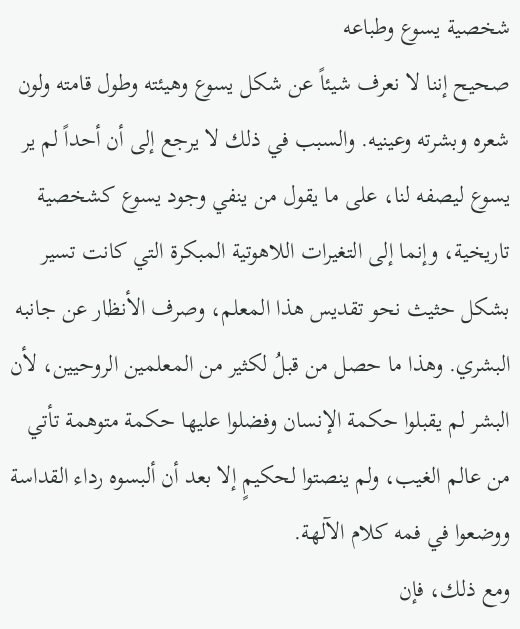شخصية يسوع وطباعه
صحيح إننا لا نعرف شيئاً عن شكل يسوع وهيئته وطول قامته ولون شعره وبشرته وعينيه. والسبب في ذلك لا يرجع إلى أن أحداً لم ير يسوع ليصفه لنا، على ما يقول من ينفي وجود يسوع كشخصية تاريخية، وإنما إلى التغيرات اللاهوتية المبكرة التي كانت تسير بشكل حثيث نحو تقديس هذا المعلم، وصرف الأنظار عن جانبه البشري. وهذا ما حصل من قبلُ لكثير من المعلمين الروحيين، لأن البشر لم يقبلوا حكمة الإنسان وفضلوا عليها حكمة متوهمة تأتي من عالم الغيب، ولم ينصتوا لحكيمٍ إلا بعد أن ألبسوه رداء القداسة ووضعوا في فمه كلام الآلهة.
ومع ذلك، فإن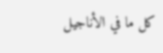كل ما في الأناجيل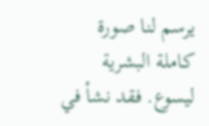يرسم لنا صورة كاملة البشرية ليسوع. فقد نشأ في